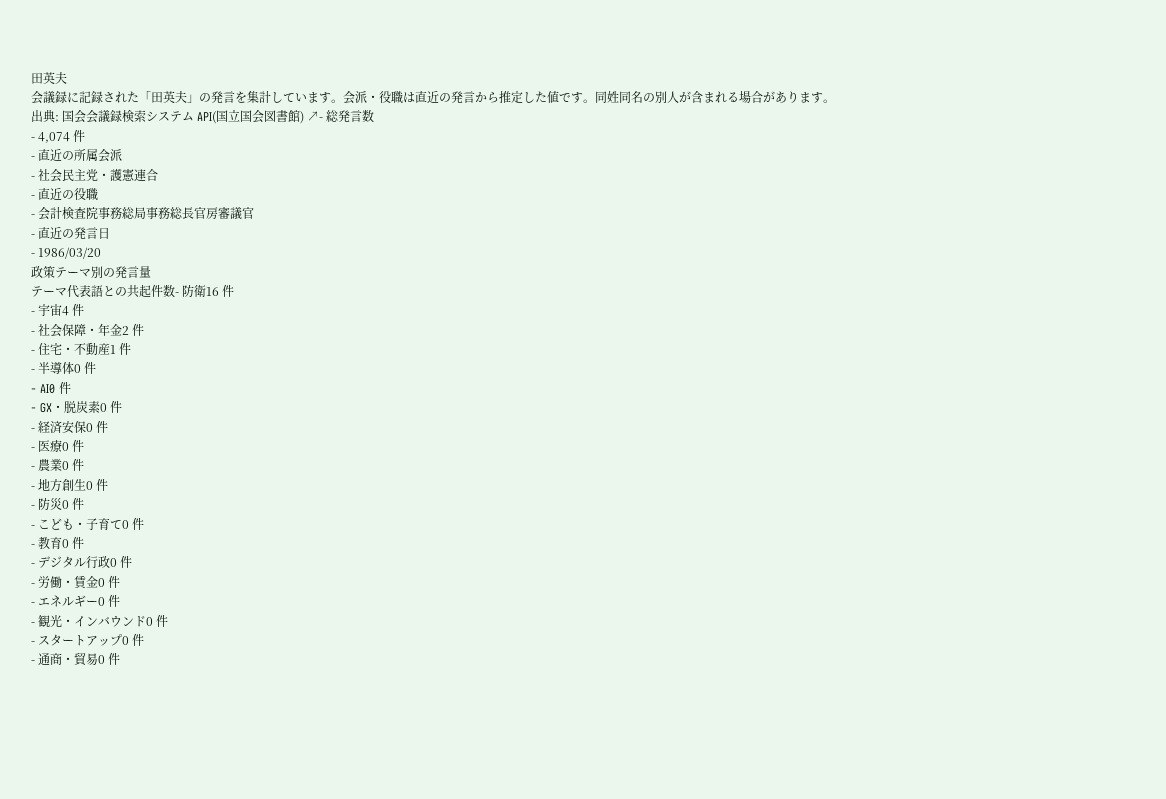田英夫
会議録に記録された「田英夫」の発言を集計しています。会派・役職は直近の発言から推定した値です。同姓同名の別人が含まれる場合があります。
出典: 国会会議録検索システム API(国立国会図書館) ↗- 総発言数
- 4,074 件
- 直近の所属会派
- 社会民主党・護憲連合
- 直近の役職
- 会計検査院事務総局事務総長官房審議官
- 直近の発言日
- 1986/03/20
政策テーマ別の発言量
テーマ代表語との共起件数- 防衛16 件
- 宇宙4 件
- 社会保障・年金2 件
- 住宅・不動産1 件
- 半導体0 件
- AI0 件
- GX・脱炭素0 件
- 経済安保0 件
- 医療0 件
- 農業0 件
- 地方創生0 件
- 防災0 件
- こども・子育て0 件
- 教育0 件
- デジタル行政0 件
- 労働・賃金0 件
- エネルギー0 件
- 観光・インバウンド0 件
- スタートアップ0 件
- 通商・貿易0 件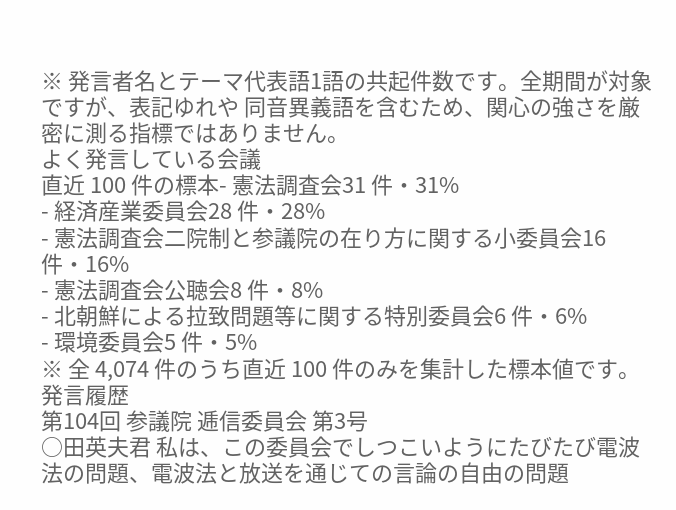※ 発言者名とテーマ代表語1語の共起件数です。全期間が対象ですが、表記ゆれや 同音異義語を含むため、関心の強さを厳密に測る指標ではありません。
よく発言している会議
直近 100 件の標本- 憲法調査会31 件・31%
- 経済産業委員会28 件・28%
- 憲法調査会二院制と参議院の在り方に関する小委員会16 件・16%
- 憲法調査会公聴会8 件・8%
- 北朝鮮による拉致問題等に関する特別委員会6 件・6%
- 環境委員会5 件・5%
※ 全 4,074 件のうち直近 100 件のみを集計した標本値です。
発言履歴
第104回 参議院 逓信委員会 第3号
○田英夫君 私は、この委員会でしつこいようにたびたび電波法の問題、電波法と放送を通じての言論の自由の問題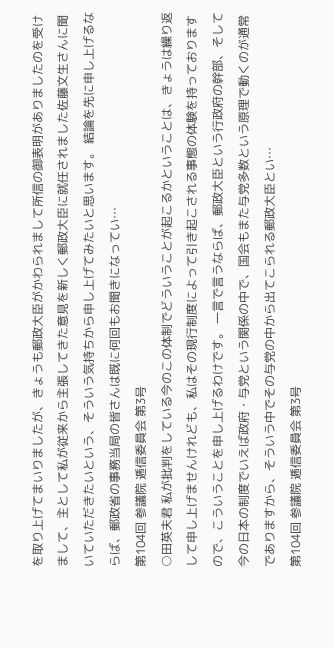を取り上げてまいりましたが、きょうも郵政大臣がかわられまして所信の御表明がありましたのを受けまして、主として私が従来から主張してきた意見を新しく郵政大臣に就任されました佐藤文生さんに聞いていただきたいという、そういう気持ちから申し上げてみたいと思います。 結論を先に申し上げるならば、郵政省の事務当局の皆さんは既に何回もお聞きになってい…
第104回 参議院 逓信委員会 第3号
○田英夫君 私が批判をしている今のこの体制でどういうことが起こるかということは、きょうは繰り返して申し上げませんけれども、私はその現行制度によって引き起こされる事態の体験を持っておりますので、こういうことを申し上げるわけです。 一言で言うならば、郵政大臣という行政府の幹部、そして今の日本の制度でいえば政府・与党という関係の中で、国会もまた与党多数という原理で動くのが通常でありますから、そういう中でその与党の中から出てこられる郵政大臣とい…
第104回 参議院 逓信委員会 第3号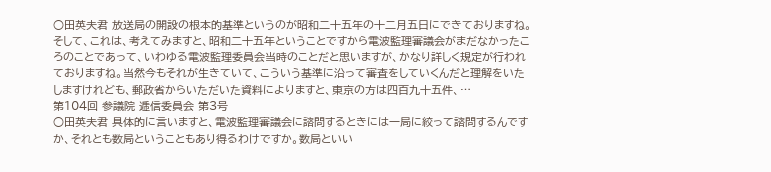○田英夫君 放送局の開設の根本的基準というのが昭和二十五年の十二月五日にできておりますね。そして、これは、考えてみますと、昭和二十五年ということですから電波監理審議会がまだなかったころのことであって、いわゆる電波監理委員会当時のことだと思いますが、かなり詳しく規定が行われておりますね。当然今もそれが生きていて、こういう基準に沿って審査をしていくんだと理解をいたしますけれども、郵政省からいただいた資料によりますと、東京の方は四百九十五件、…
第104回 参議院 逓信委員会 第3号
○田英夫君 具体的に言いますと、電波監理審議会に諮問するときには一局に絞って諮問するんですか、それとも数局ということもあり得るわけですか。数局といい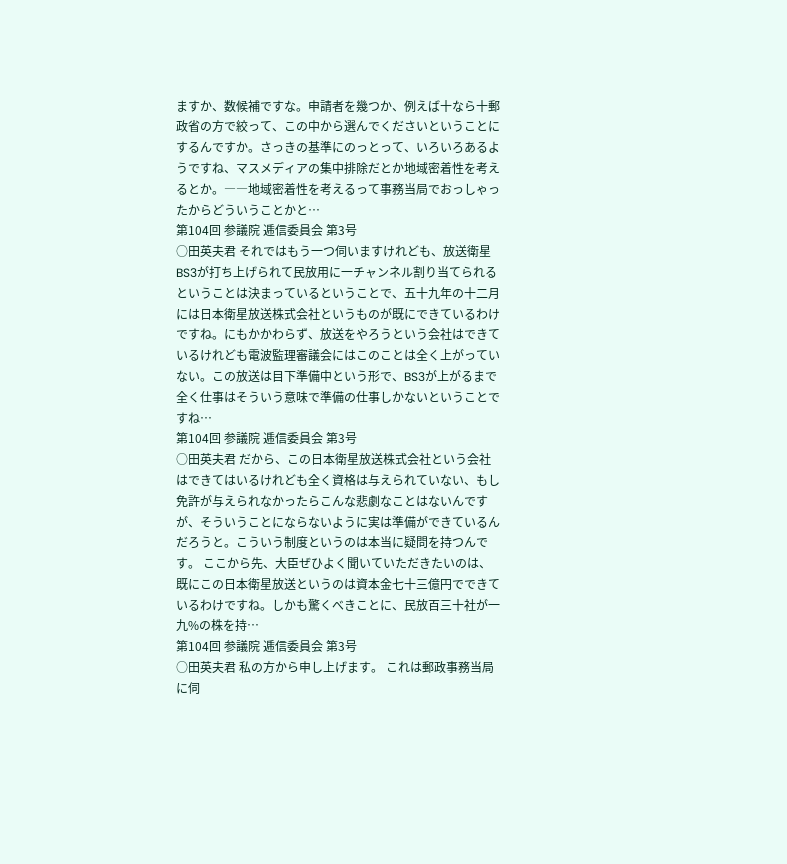ますか、数候補ですな。申請者を幾つか、例えば十なら十郵政省の方で絞って、この中から選んでくださいということにするんですか。さっきの基準にのっとって、いろいろあるようですね、マスメディアの集中排除だとか地域密着性を考えるとか。――地域密着性を考えるって事務当局でおっしゃったからどういうことかと…
第104回 参議院 逓信委員会 第3号
○田英夫君 それではもう一つ伺いますけれども、放送衛星BS3が打ち上げられて民放用に一チャンネル割り当てられるということは決まっているということで、五十九年の十二月には日本衛星放送株式会社というものが既にできているわけですね。にもかかわらず、放送をやろうという会社はできているけれども電波監理審議会にはこのことは全く上がっていない。この放送は目下準備中という形で、BS3が上がるまで全く仕事はそういう意味で準備の仕事しかないということですね…
第104回 参議院 逓信委員会 第3号
○田英夫君 だから、この日本衛星放送株式会社という会社はできてはいるけれども全く資格は与えられていない、もし免許が与えられなかったらこんな悲劇なことはないんですが、そういうことにならないように実は準備ができているんだろうと。こういう制度というのは本当に疑問を持つんです。 ここから先、大臣ぜひよく聞いていただきたいのは、既にこの日本衛星放送というのは資本金七十三億円でできているわけですね。しかも驚くべきことに、民放百三十社が一九%の株を持…
第104回 参議院 逓信委員会 第3号
○田英夫君 私の方から申し上げます。 これは郵政事務当局に伺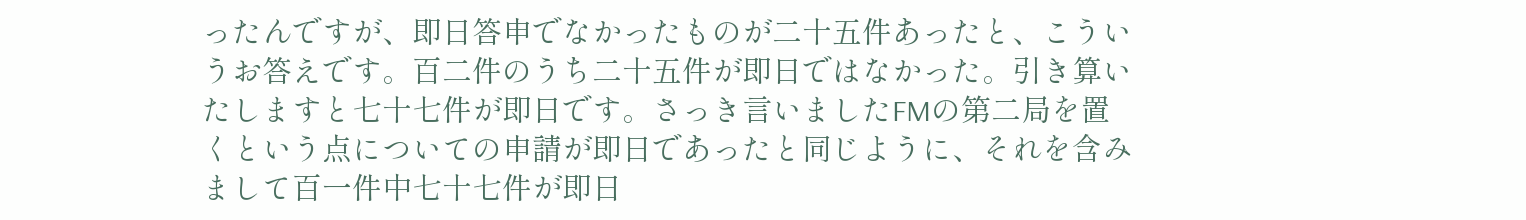ったんですが、即日答申でなかったものが二十五件あったと、こういうお答えです。百二件のうち二十五件が即日ではなかった。引き算いたしますと七十七件が即日です。さっき言いましたFMの第二局を置くという点についての申請が即日であったと同じように、それを含みまして百一件中七十七件が即日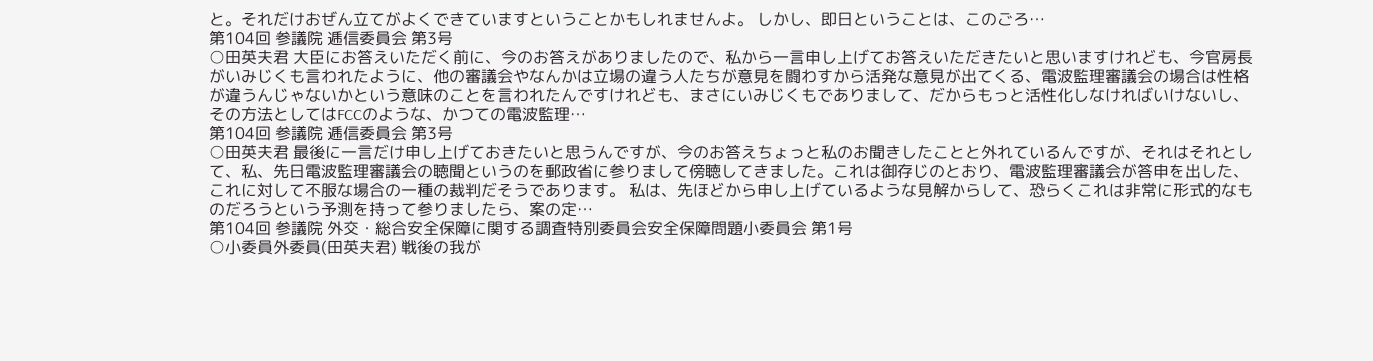と。それだけおぜん立てがよくできていますということかもしれませんよ。 しかし、即日ということは、このごろ…
第104回 参議院 逓信委員会 第3号
○田英夫君 大臣にお答えいただく前に、今のお答えがありましたので、私から一言申し上げてお答えいただきたいと思いますけれども、今官房長がいみじくも言われたように、他の審議会やなんかは立場の違う人たちが意見を闘わすから活発な意見が出てくる、電波監理審議会の場合は性格が違うんじゃないかという意味のことを言われたんですけれども、まさにいみじくもでありまして、だからもっと活性化しなければいけないし、その方法としてはFCCのような、かつての電波監理…
第104回 参議院 逓信委員会 第3号
○田英夫君 最後に一言だけ申し上げておきたいと思うんですが、今のお答えちょっと私のお聞きしたことと外れているんですが、それはそれとして、私、先日電波監理審議会の聴聞というのを郵政省に参りまして傍聴してきました。これは御存じのとおり、電波監理審議会が答申を出した、これに対して不服な場合の一種の裁判だそうであります。 私は、先ほどから申し上げているような見解からして、恐らくこれは非常に形式的なものだろうという予測を持って参りましたら、案の定…
第104回 参議院 外交・総合安全保障に関する調査特別委員会安全保障問題小委員会 第1号
○小委員外委員(田英夫君) 戦後の我が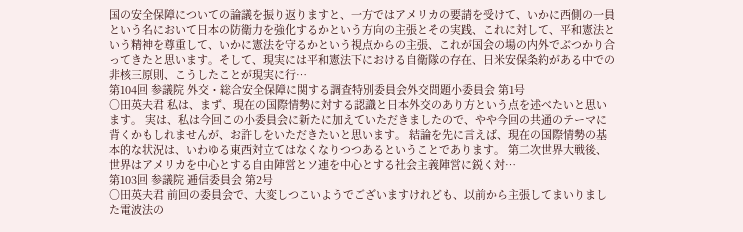国の安全保障についての論議を振り返りますと、一方ではアメリカの要請を受けて、いかに西側の一員という名において日本の防衛力を強化するかという方向の主張とその実践、これに対して、平和憲法という精神を尊重して、いかに憲法を守るかという視点からの主張、これが国会の場の内外でぶつかり合ってきたと思います。そして、現実には平和憲法下における自衛隊の存在、日米安保条約がある中での非核三原則、こうしたことが現実に行…
第104回 参議院 外交・総合安全保障に関する調査特別委員会外交問題小委員会 第1号
○田英夫君 私は、まず、現在の国際情勢に対する認識と日本外交のあり方という点を述べたいと思います。 実は、私は今回この小委員会に新たに加えていただきましたので、やや今回の共通のテーマに背くかもしれませんが、お許しをいただきたいと思います。 結論を先に言えば、現在の国際情勢の基本的な状況は、いわゆる東西対立てはなくなりつつあるということであります。 第二次世界大戦後、世界はアメリカを中心とする自由陣営とソ連を中心とする社会主義陣営に鋭く対…
第103回 参議院 逓信委員会 第2号
○田英夫君 前回の委員会で、大変しつこいようでございますけれども、以前から主張してまいりました電波法の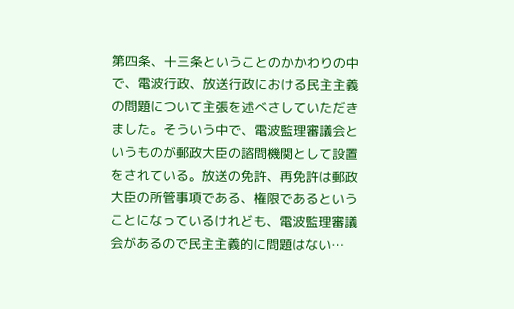第四条、十三条ということのかかわりの中で、電波行政、放送行政における民主主義の問題について主張を述べさしていただきました。そういう中で、電波監理審議会というものが郵政大臣の諮問機関として設置をされている。放送の免許、再免許は郵政大臣の所管事項である、権限であるということになっているけれども、電波監理審議会があるので民主主義的に問題はない…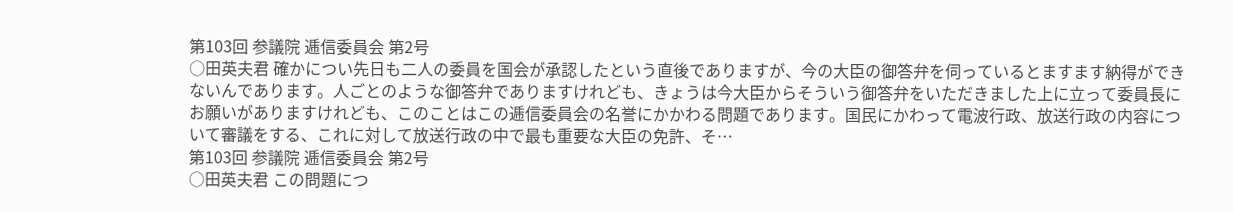第103回 参議院 逓信委員会 第2号
○田英夫君 確かについ先日も二人の委員を国会が承認したという直後でありますが、今の大臣の御答弁を伺っているとますます納得ができないんであります。人ごとのような御答弁でありますけれども、きょうは今大臣からそういう御答弁をいただきました上に立って委員長にお願いがありますけれども、このことはこの逓信委員会の名誉にかかわる問題であります。国民にかわって電波行政、放送行政の内容について審議をする、これに対して放送行政の中で最も重要な大臣の免許、そ…
第103回 参議院 逓信委員会 第2号
○田英夫君 この問題につ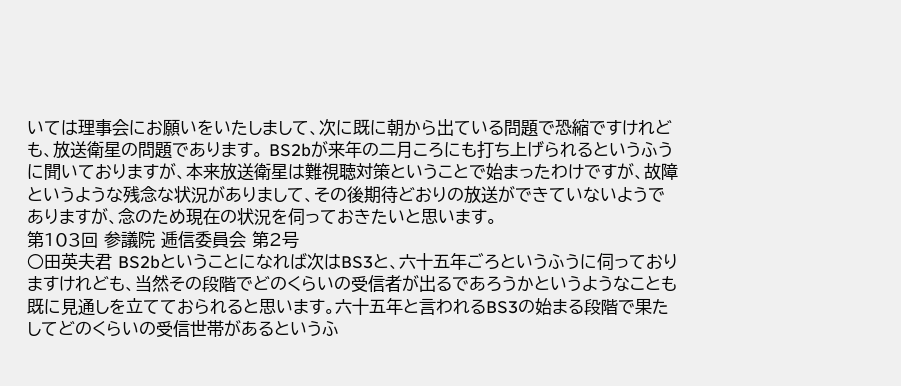いては理事会にお願いをいたしまして、次に既に朝から出ている問題で恐縮ですけれども、放送衛星の問題であります。 BS2bが来年の二月ころにも打ち上げられるというふうに聞いておりますが、本来放送衛星は難視聴対策ということで始まったわけですが、故障というような残念な状況がありまして、その後期待どおりの放送ができていないようでありますが、念のため現在の状況を伺っておきたいと思います。
第103回 参議院 逓信委員会 第2号
○田英夫君 BS2bということになれば次はBS3と、六十五年ごろというふうに伺っておりますけれども、当然その段階でどのくらいの受信者が出るであろうかというようなことも既に見通しを立てておられると思います。六十五年と言われるBS3の始まる段階で果たしてどのくらいの受信世帯があるというふ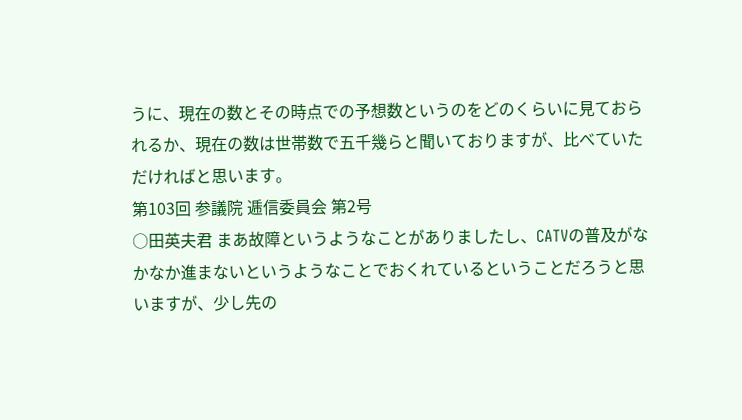うに、現在の数とその時点での予想数というのをどのくらいに見ておられるか、現在の数は世帯数で五千幾らと聞いておりますが、比べていただければと思います。
第103回 参議院 逓信委員会 第2号
○田英夫君 まあ故障というようなことがありましたし、CATVの普及がなかなか進まないというようなことでおくれているということだろうと思いますが、少し先の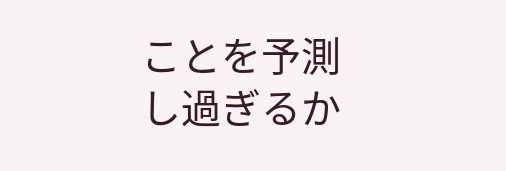ことを予測し過ぎるか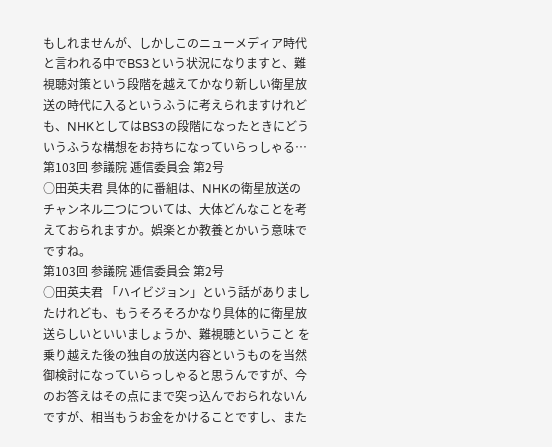もしれませんが、しかしこのニューメディア時代と言われる中でBS3という状況になりますと、難視聴対策という段階を越えてかなり新しい衛星放送の時代に入るというふうに考えられますけれども、NHKとしてはBS3の段階になったときにどういうふうな構想をお持ちになっていらっしゃる…
第103回 参議院 逓信委員会 第2号
○田英夫君 具体的に番組は、NHKの衛星放送のチャンネル二つについては、大体どんなことを考えておられますか。娯楽とか教養とかいう意味でですね。
第103回 参議院 逓信委員会 第2号
○田英夫君 「ハイビジョン」という話がありましたけれども、もうそろそろかなり具体的に衛星放送らしいといいましょうか、難視聴ということ を乗り越えた後の独自の放送内容というものを当然御検討になっていらっしゃると思うんですが、今のお答えはその点にまで突っ込んでおられないんですが、相当もうお金をかけることですし、また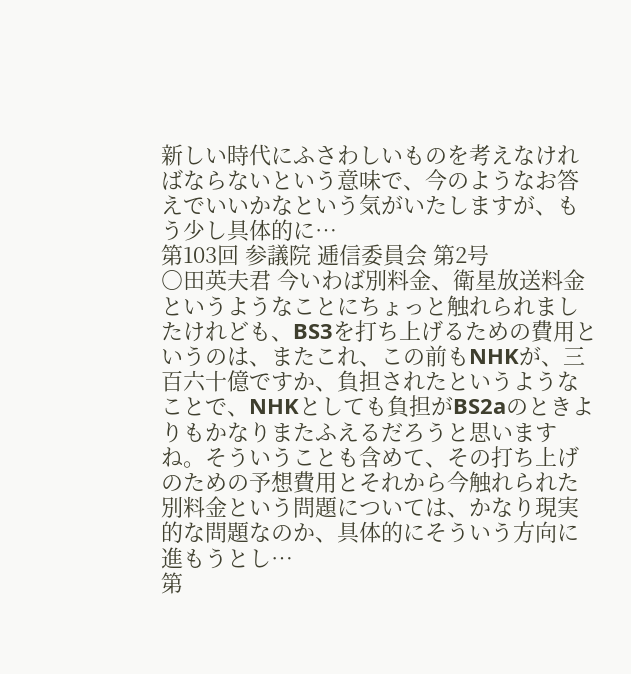新しい時代にふさわしいものを考えなければならないという意味で、今のようなお答えでいいかなという気がいたしますが、もう少し具体的に…
第103回 参議院 逓信委員会 第2号
○田英夫君 今いわば別料金、衛星放送料金というようなことにちょっと触れられましたけれども、BS3を打ち上げるための費用というのは、またこれ、この前もNHKが、三百六十億ですか、負担されたというようなことで、NHKとしても負担がBS2aのときよりもかなりまたふえるだろうと思いますね。そういうことも含めて、その打ち上げのための予想費用とそれから今触れられた別料金という問題については、かなり現実的な問題なのか、具体的にそういう方向に進もうとし…
第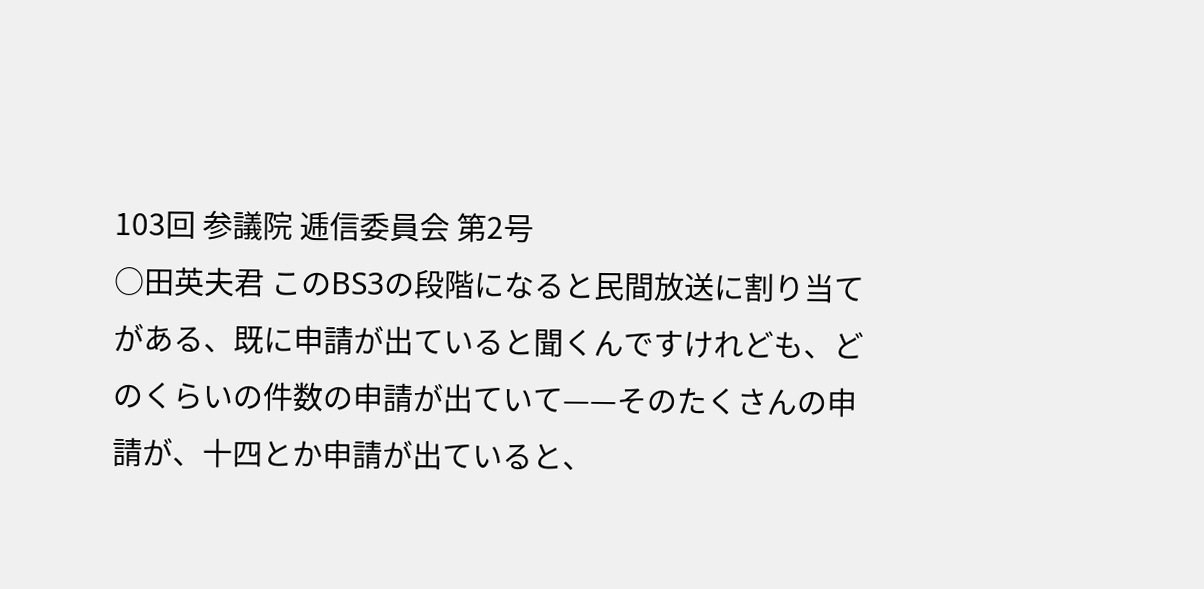103回 参議院 逓信委員会 第2号
○田英夫君 このBS3の段階になると民間放送に割り当てがある、既に申請が出ていると聞くんですけれども、どのくらいの件数の申請が出ていて——そのたくさんの申請が、十四とか申請が出ていると、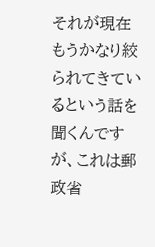それが現在もうかなり絞られてきているという話を聞くんですが、これは郵政省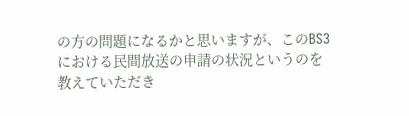の方の問題になるかと思いますが、このBS3における民間放送の申請の状況というのを教えていただき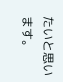たいと思います。